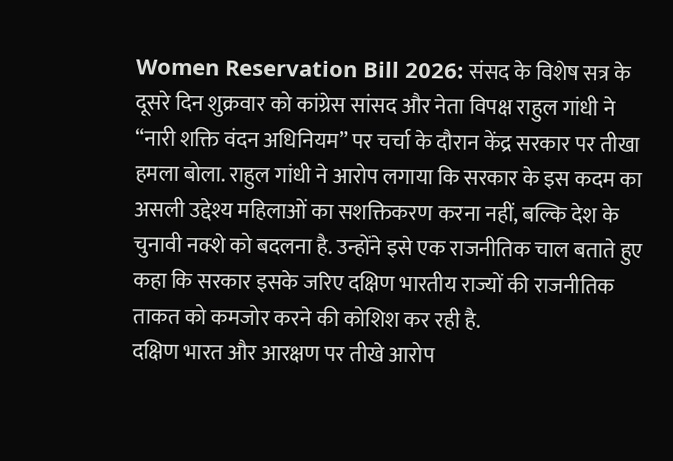Women Reservation Bill 2026: संसद के विशेष सत्र के दूसरे दिन शुक्रवार को कांग्रेस सांसद और नेता विपक्ष राहुल गांधी ने “नारी शक्ति वंदन अधिनियम” पर चर्चा के दौरान केंद्र सरकार पर तीखा हमला बोला. राहुल गांधी ने आरोप लगाया कि सरकार के इस कदम का असली उद्देश्य महिलाओं का सशक्तिकरण करना नहीं, बल्कि देश के चुनावी नक्शे को बदलना है. उन्होंने इसे एक राजनीतिक चाल बताते हुए कहा कि सरकार इसके जरिए दक्षिण भारतीय राज्यों की राजनीतिक ताकत को कमजोर करने की कोशिश कर रही है.
दक्षिण भारत और आरक्षण पर तीखे आरोप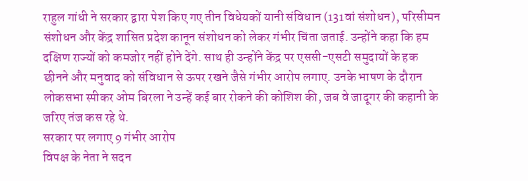राहुल गांधी ने सरकार द्वारा पेश किए गए तीन विधेयकों यानी संविधान (131वां संशोधन), परिसीमन संशोधन और केंद्र शासित प्रदेश कानून संशोधन को लेकर गंभीर चिंता जताई. उन्होंने कहा कि हम दक्षिण राज्यों को कमजोर नहीं होने देंगे. साथ ही उन्होंने केंद्र पर एससी-एसटी समुदायों के हक छीनने और मनुवाद को संविधान से ऊपर रखने जैसे गंभीर आरोप लगाए. उनके भाषण के दौरान लोकसभा स्पीकर ओम बिरला ने उन्हें कई बार रोकने की कोशिश की, जब वे जादूगर की कहानी के जरिए तंज कस रहे थे.
सरकार पर लगाए 9 गंभीर आरोप
विपक्ष के नेता ने सदन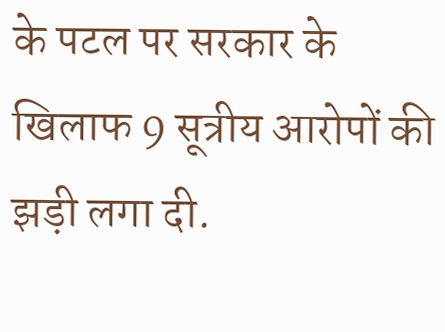के पटल पर सरकार के खिलाफ 9 सूत्रीय आरोपों की झड़ी लगा दी.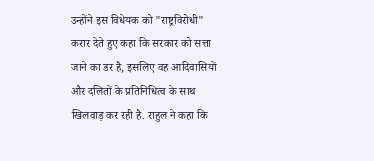उन्होंने इस विधेयक को "राष्ट्रविरोधी" करार देते हुए कहा कि सरकार को सत्ता जाने का डर है, इसलिए वह आदिवासियों और दलितों के प्रतिनिधित्व के साथ खिलवाड़ कर रही है. राहुल ने कहा कि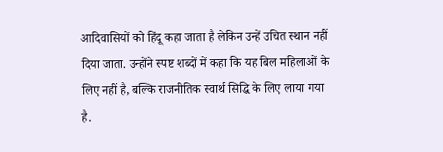आदिवासियों को हिंदू कहा जाता है लेकिन उन्हें उचित स्थान नहीं दिया जाता. उन्होंने स्पष्ट शब्दों में कहा कि यह बिल महिलाओं के लिए नहीं है, बल्कि राजनीतिक स्वार्थ सिद्धि के लिए लाया गया है.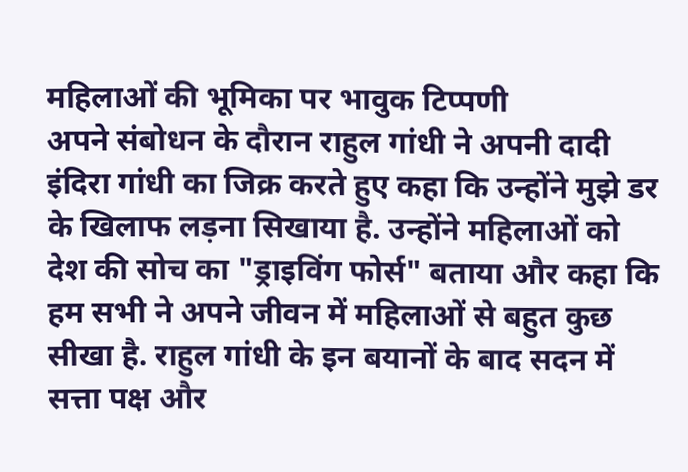महिलाओं की भूमिका पर भावुक टिप्पणी
अपने संबोधन के दौरान राहुल गांधी ने अपनी दादी इंदिरा गांधी का जिक्र करते हुए कहा कि उन्होंने मुझे डर के खिलाफ लड़ना सिखाया है. उन्होंने महिलाओं को देश की सोच का "ड्राइविंग फोर्स" बताया और कहा कि हम सभी ने अपने जीवन में महिलाओं से बहुत कुछ सीखा है. राहुल गांधी के इन बयानों के बाद सदन में सत्ता पक्ष और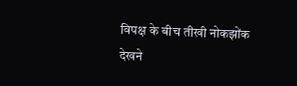विपक्ष के बीच तीखी नोकझोंक देखने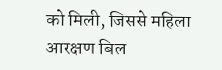को मिली, जिससे महिला आरक्षण बिल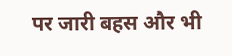पर जारी बहस और भी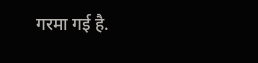गरमा गई है.